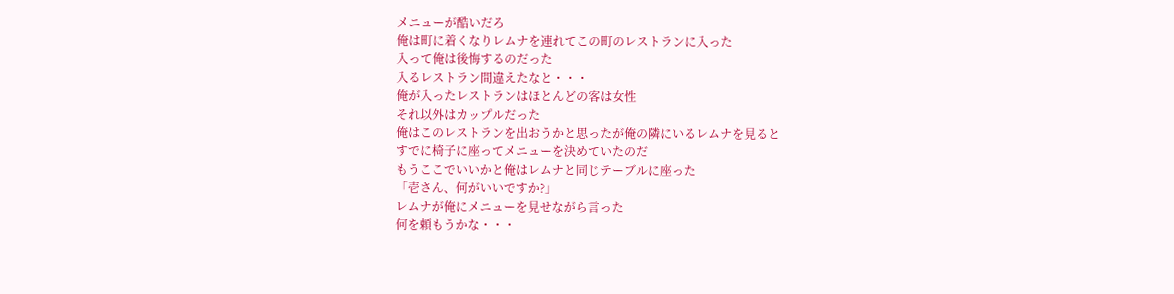メニューが酷いだろ
俺は町に着くなりレムナを連れてこの町のレストランに入った
入って俺は後悔するのだった
入るレストラン間違えたなと・・・
俺が入ったレストランはほとんどの客は女性
それ以外はカップルだった
俺はこのレストランを出おうかと思ったが俺の隣にいるレムナを見ると
すでに椅子に座ってメニューを決めていたのだ
もうここでいいかと俺はレムナと同じテーブルに座った
「壱さん、何がいいですか?」
レムナが俺にメニューを見せながら言った
何を頼もうかな・・・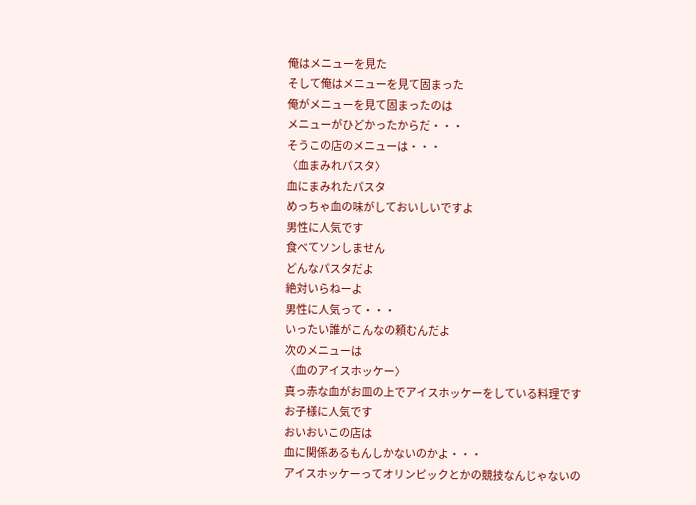俺はメニューを見た
そして俺はメニューを見て固まった
俺がメニューを見て固まったのは
メニューがひどかったからだ・・・
そうこの店のメニューは・・・
〈血まみれパスタ〉
血にまみれたパスタ
めっちゃ血の味がしておいしいですよ
男性に人気です
食べてソンしません
どんなパスタだよ
絶対いらねーよ
男性に人気って・・・
いったい誰がこんなの頼むんだよ
次のメニューは
〈血のアイスホッケー〉
真っ赤な血がお皿の上でアイスホッケーをしている料理です
お子様に人気です
おいおいこの店は
血に関係あるもんしかないのかよ・・・
アイスホッケーってオリンピックとかの競技なんじゃないの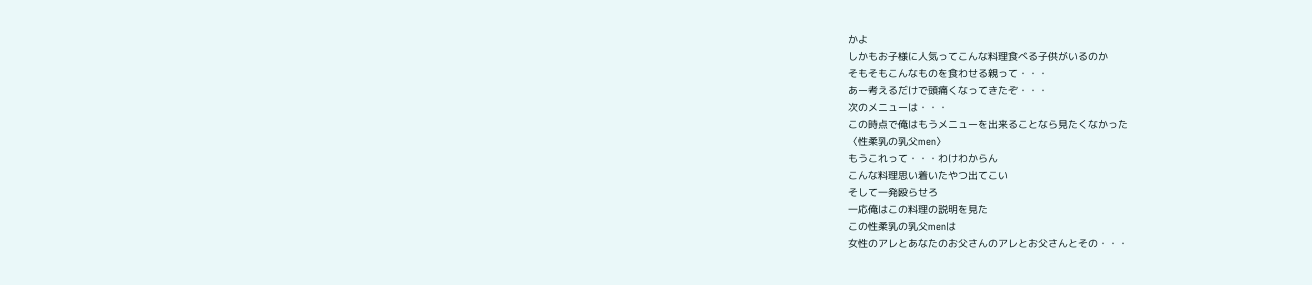かよ
しかもお子様に人気ってこんな料理食べる子供がいるのか
そもそもこんなものを食わせる親って・・・
あー考えるだけで頭痛くなってきたぞ・・・
次のメニューは・・・
この時点で俺はもうメニューを出来ることなら見たくなかった
〈性柔乳の乳父men〉
もうこれって・・・わけわからん
こんな料理思い着いたやつ出てこい
そして一発殴らせろ
一応俺はこの料理の説明を見た
この性柔乳の乳父menは
女性のアレとあなたのお父さんのアレとお父さんとその・・・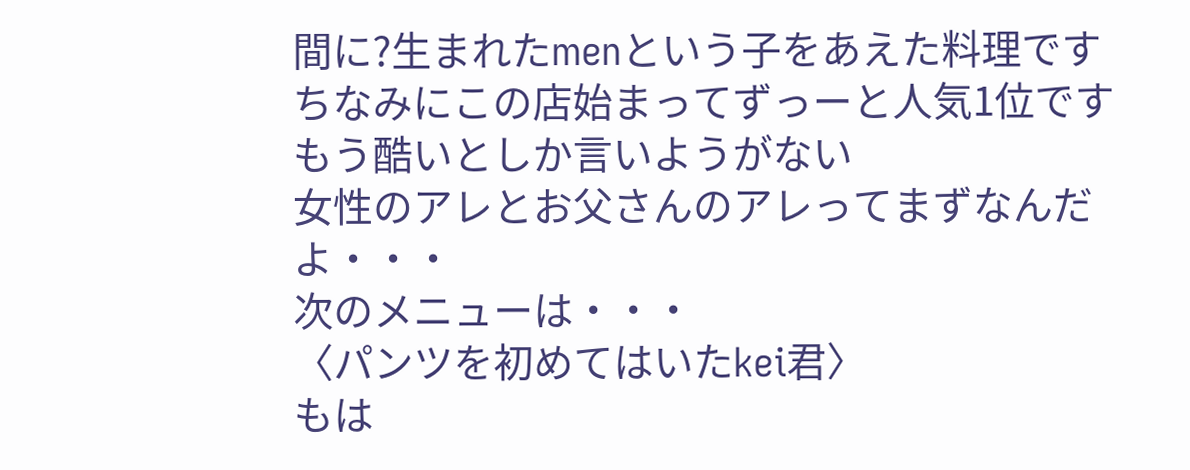間に?生まれたmenという子をあえた料理です
ちなみにこの店始まってずっーと人気1位です
もう酷いとしか言いようがない
女性のアレとお父さんのアレってまずなんだよ・・・
次のメニューは・・・
〈パンツを初めてはいたkei君〉
もは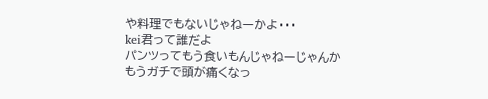や料理でもないじゃねーかよ・・・
kei君って誰だよ
パンツってもう食いもんじゃねーじゃんか
もうガチで頭が痛くなっ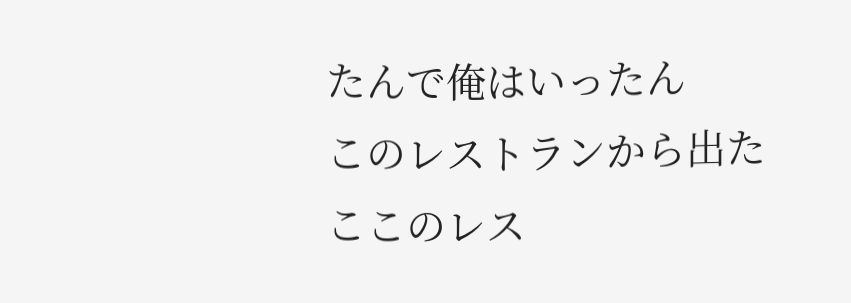たんで俺はいったん
このレストランから出た
ここのレス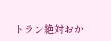トラン絶対おか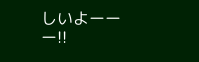しいよーーー!!